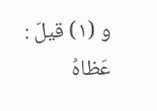و (١) قيلَ : عَظاهُ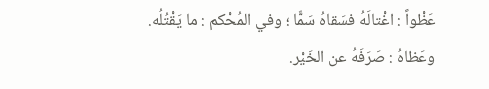عَظْواً : اغْتالَهُ فسَقاهُ سَمًّا ؛ وفي المُحْكم : ما يَقْتُلُه.
وعَظاهُ : صَرَفَهُ عن الخَيْر.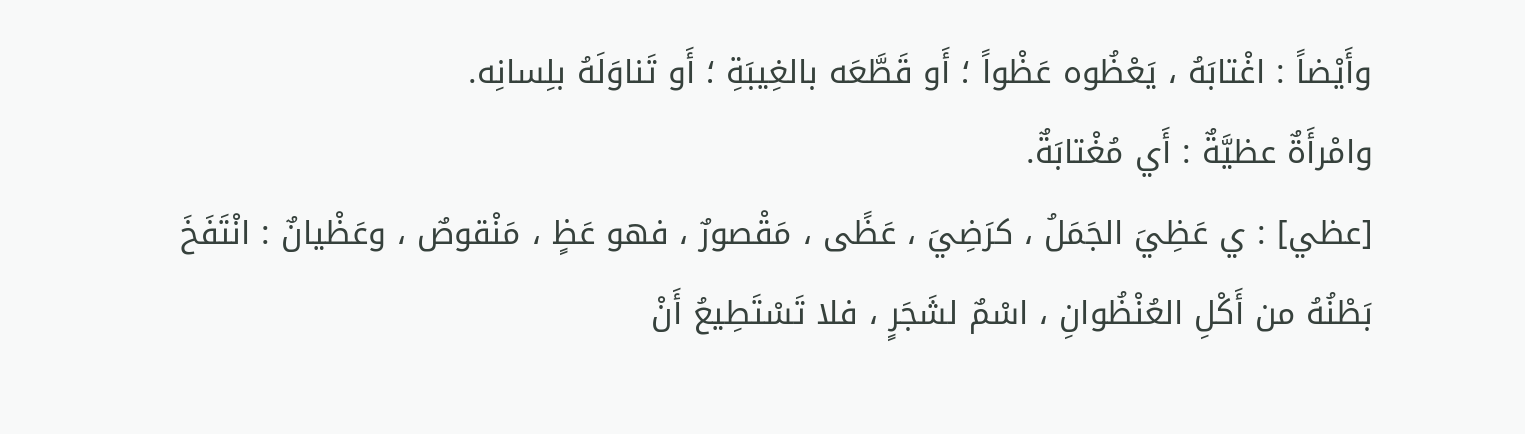وأَيْضاً : اغْتابَهُ ، يَعْظُوه عَظْواً ؛ أَو قَطَّعَه بالغِيبَةِ ؛ أَو تَناوَلَهُ بلِسانِه.
وامْرأَةٌ عظيَّةٌ : أَي مُغْتابَةٌ.
[عظي] : ي عَظِيَ الجَمَلُ ، كرَضِيَ ، عَظًى ، مَقْصورٌ ، فهو عَظٍ ، مَنْقوصٌ ، وعَظْيانٌ : انْتَفَخَ بَطْنُهُ من أَكْلِ العُنْظُوانِ ، اسْمٌ لشَجَرٍ ، فلا تَسْتَطِيعُ أَنْ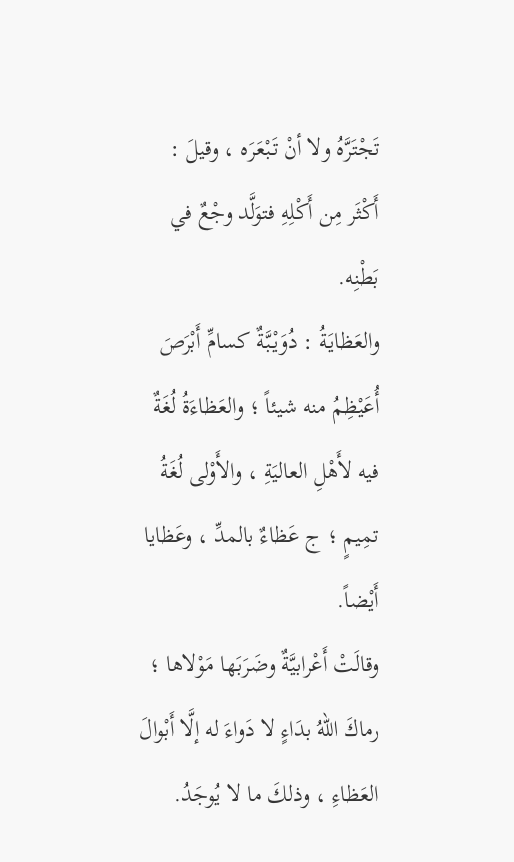تَجْتَرَّهُ ولا أنْ تَبْعَرَه ، وقيلَ : أَكْثَر مِن أَكْلِهِ فتوَلَّد وجْعٌ في بَطْنِه.
والعَظايَةُ : دُوَيْبَّةٌ كسامِّ أَبْرَصَ أُعَيْظِمُ منه شيئاً ؛ والعَظاءَةُ لُغَةٌ فيه لأَهْلِ العاليَةِ ، والأَوْلى لُغَةُ تمِيمٍ ؛ ج عَظاءٌ بالمدِّ ، وعَظايا أَيْضاً.
وقالَتْ أَعْرابيَّةٌ وضَرَبَها مَوْلاها ؛ رماكَ اللهُ بدَاءٍ لا دَواءَ له إلَّا أَبْوالَ العَظاءِ ، وذلكَ ما لا يُوجَدُ.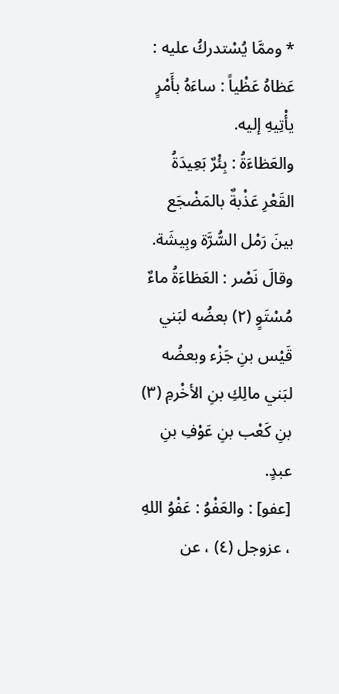* وممَّا يُسْتدركُ عليه :
عَظاهُ عَظْياً : ساءَهُ بأَمْرٍ يأْتِيهِ إليه.
والعَظاءَةُ : بِئْرٌ بَعِيدَةُ القَعْرِ عَذْبةٌ بالمَضْجَع بينَ رَمْل السُّرَّة وبِيشَة.
وقالَ نَصْر : العَظاءَةُ ماءٌ مُسْتَوٍ (٢) بعضُه لبَني قَيْس بنِ جَزْء وبعضُه لبَني مالِكِ بنِ الأخْرمِ (٣) بنِ كَعْب بنِ عَوْفِ بنِ عبدٍ.
[عفو] : والعَفْوُ : عَفْوُ اللهِ ، عزوجل (٤) ، عن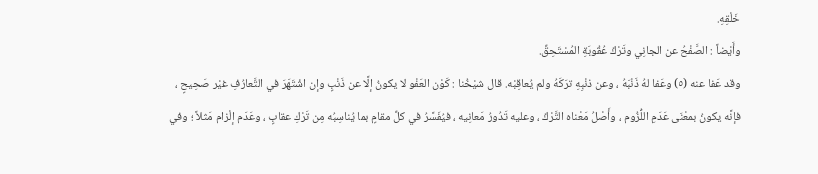خَلْقِهِ.
وأَيْضاً : الصَّفْحُ عن الجانِي وتَرْكُ عُقُوبَةِ المُسْتَحِقِّ.
وقد عَفا عنه (٥) وعَفا لهُ ذَنْبَهُ ، وعن ذنْبِهِ ترَكَهُ ولم يُعاقِبْه. قال شيْخُنا : كَوْن العَفْو لا يكونُ إلَّا عن ذَنْبٍ وإن اشْتَهَرَ في التَّعارُفِ غيْر صَحِيحٍ ، فإنَّه يكونُ بمعْنَى عَدَمِ اللُّزُوم ، وأَصْلُ مَعْناه التَّرْكُ ، وعليه تَدُورُ مَعانِيه ، فيُفَسَّرُ في كلِّ مقامٍ بما يُناسِبُه مِن تَرْكِ عقابٍ ، وعَدَم إلْزام مَثلاً ؛ وفي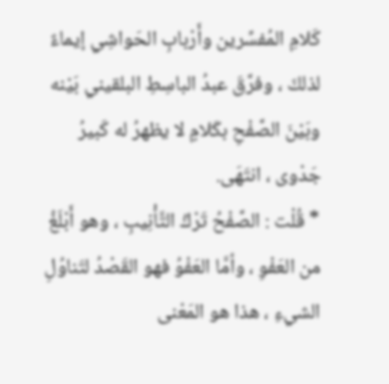كَلامِ المُفسِّرين وأَرْبابِ الحَواشِي إيماءٌ لذلكَ ، وفرَّقَ عبدُ الباسِطِ البلقيني بَيْنه وبَيْنَ الصَّفْحِ بكَلامٍ لا يظهرُ له كَبيرُ جَدْوى ، انتَهَى.
* قُلْت : الصَّفْحُ تَرْكُ التَّأْنِيبِ ، وهو أَبْلَغُ من العَفْوِ ، وأمَّا العَفْوُ فهو القَصْدُ لتَناوُلِ الشيءِ ، هذا هو المَعْنى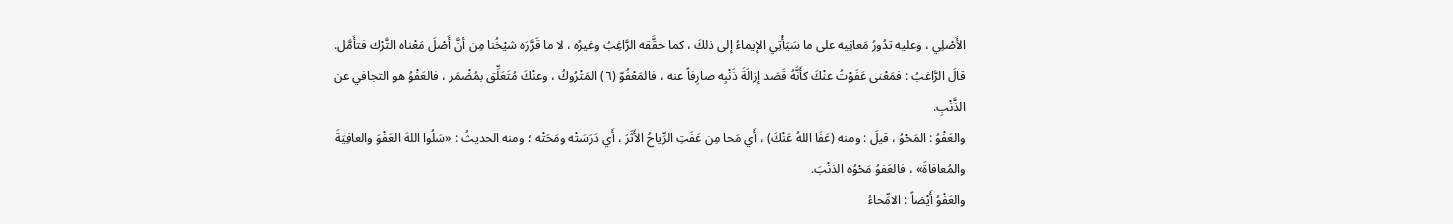الأَصْلِي ، وعليه تدُورُ مَعانِيه على ما سَيَأْتِي الإيماءُ إلى ذلكَ ، كما حقَّقه الرَّاغِبُ وغيرُه ، لا ما قَرَّرَه شيْخُنا مِن أنَّ أَصْلَ مَعْناه التَّرْك فتأَمَّل.
قالَ الرَّاغبُ : فمَعْنى عَفَوْتُ عنْكَ كأَنَّهُ قَصَد إزالَةَ ذَنْبِه صارِفاً عنه ، فالمَعْفُوّ (٦) المَتْرُوكُ ، وعنْكَ مُتَعَلِّق بمُضْمَر ، فالعَفْوُ هو التجافي عن الذَّنْبِ.
والعَفْوُ : المَحْوُ ، قيلَ : ومنه (عَفَا اللهُ عَنْكَ) ، أَي مَحا مِن عَفَتِ الرِّياحُ الأَثَرَ ، أَي دَرَسَتْه ومَحَتْه ؛ ومنه الحديثُ : «سَلُوا اللهَ العَفْوَ والعافِيَةَ والمُعافاةَ» ، فالعَفوُ مَحْوُه الذنْبَ.
والعَفْوُ أَيْضاً : الامِّحاءُ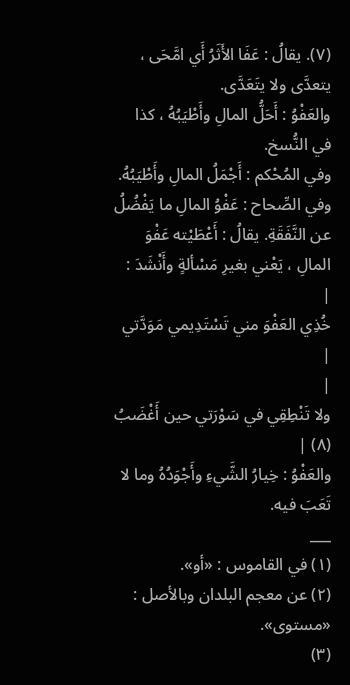(٧). يقالُ : عَفَا الأَثَرُ أَي امَّحَى ، يتعدَّى ولا يتَعَدَّى.
والعَفْوُ : أَحَلُّ المالِ وأَطْيَبُهُ ، كذا في النُّسخ.
وفي المُحْكم : أَجْمَلُ المالِ وأَطْيَبُهُ.
وفي الصِّحاح : عَفْوُ المالِ ما يَفْضُلُ عن النَّفَقَةِ. يقالُ : أَعْطَيْته عَفْوَ المالِ ، يَعْني بغيرِ مَسْألةٍ وأَنْشَدَ :
|
خُذِي العَفْوَ مني تَسْتَدِيمي مَوَدَّتي |
|
ولا تَنْطِقِي في سَوْرَتي حين أَغْضَبُ (٨) |
والعَفْوُ : خِيارُ الشَّيءِ وأَجْوَدُهُ وما لا تَعَبَ فيه.
___
(١) في القاموس : «أو».
(٢) عن معجم البلدان وبالأصل : «مستوى».
(٣)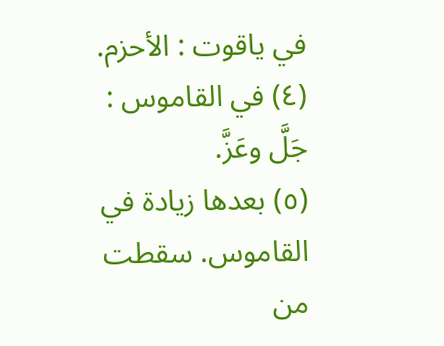في ياقوت : الأحزم.
(٤) في القاموس : جَلَّ وعَزَّ.
(٥) بعدها زيادة في القاموس. سقطت من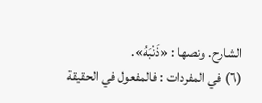الشارح. ونصها : «ذَنْبَهُ».
(٦) في المفردات : فالمفعول في الحقيقة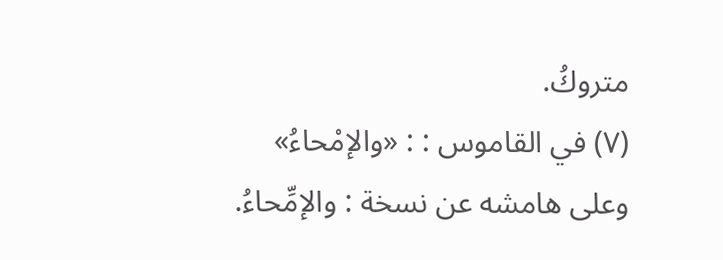متروكُ.
(٧) في القاموس : : «والإمْحاءُ» وعلى هامشه عن نسخة : والإمِّحاءُ.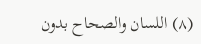(٨) اللسان والصحاح بدون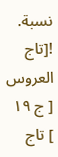نسبة.
![تاج العروس [ ج ١٩ ] تاج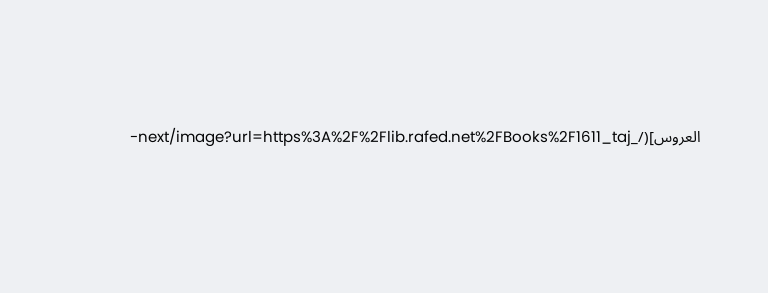العروس](/_next/image?url=https%3A%2F%2Flib.rafed.net%2FBooks%2F1611_taj-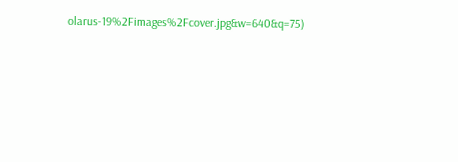olarus-19%2Fimages%2Fcover.jpg&w=640&q=75)